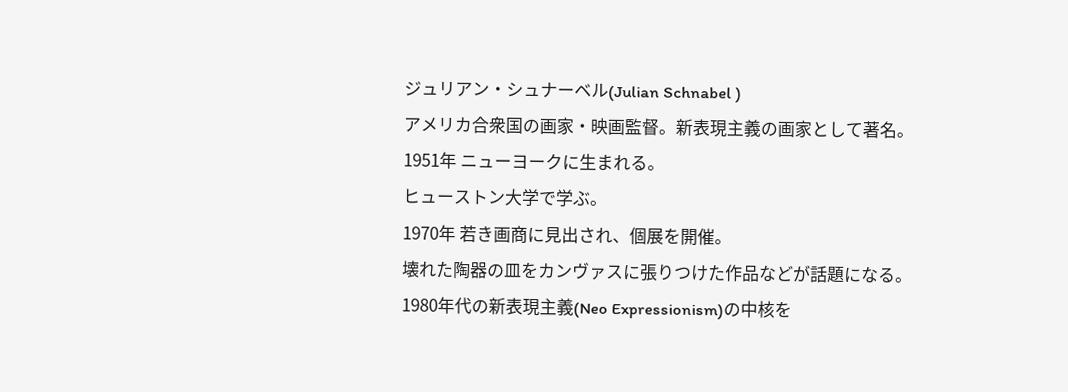ジュリアン・シュナーベル(Julian Schnabel )
アメリカ合衆国の画家・映画監督。新表現主義の画家として著名。
1951年 ニューヨークに生まれる。
ヒューストン大学で学ぶ。
1970年 若き画商に見出され、個展を開催。
壊れた陶器の皿をカンヴァスに張りつけた作品などが話題になる。
1980年代の新表現主義(Neo Expressionism)の中核を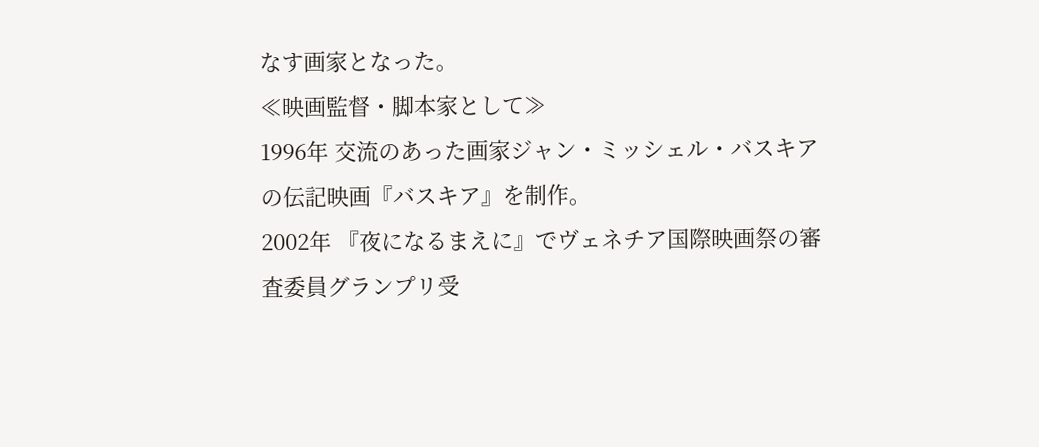なす画家となった。
≪映画監督・脚本家として≫
1996年 交流のあった画家ジャン・ミッシェル・バスキアの伝記映画『バスキア』を制作。
2002年 『夜になるまえに』でヴェネチア国際映画祭の審査委員グランプリ受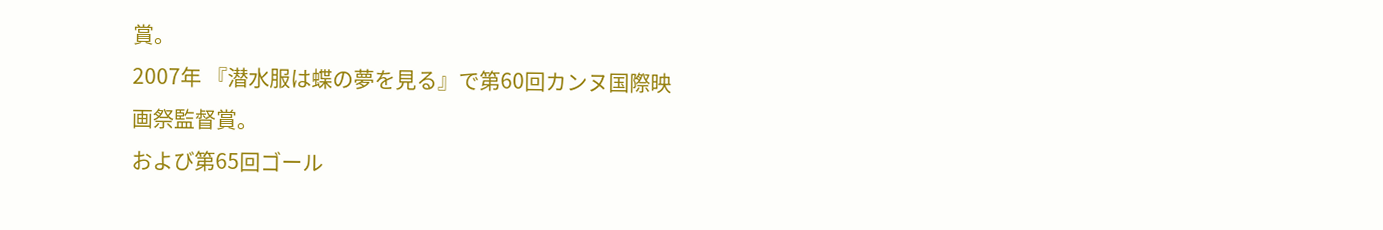賞。
2007年 『潜水服は蝶の夢を見る』で第60回カンヌ国際映画祭監督賞。
および第65回ゴール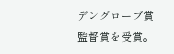デングローブ賞監督賞を受賞。